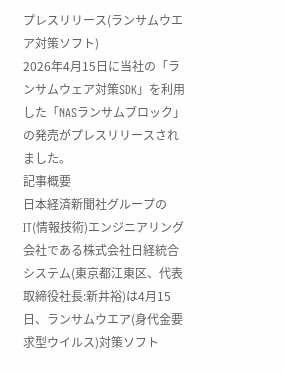プレスリリース(ランサムウエア対策ソフト)
2026年4月15日に当社の「ランサムウェア対策SDK」を利用した「NASランサムブロック」の発売がプレスリリースされました。
記事概要
日本経済新聞社グループのIT(情報技術)エンジニアリング会社である株式会社日経統合システム(東京都江東区、代表取締役社長:新井裕)は4月15日、ランサムウエア(身代金要求型ウイルス)対策ソフト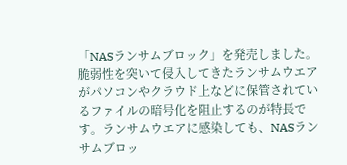「NASランサムブロック」を発売しました。脆弱性を突いて侵入してきたランサムウエアがパソコンやクラウド上などに保管されているファイルの暗号化を阻止するのが特長です。ランサムウエアに感染しても、NASランサムブロッ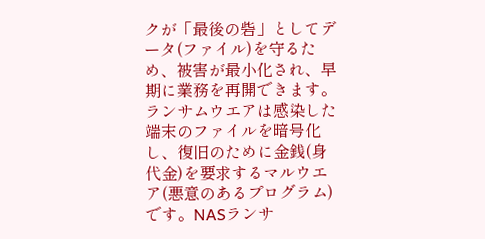クが「最後の砦」としてデータ(ファイル)を守るため、被害が最小化され、早期に業務を再開できます。
ランサムウエアは感染した端末のファイルを暗号化し、復旧のために金銭(身代金)を要求するマルウエア(悪意のあるプログラム)です。NASランサ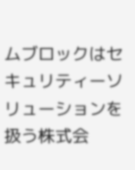ムブロックはセキュリティーソリューションを扱う株式会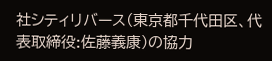社シティリバース(東京都千代田区、代表取締役:佐藤義康)の協力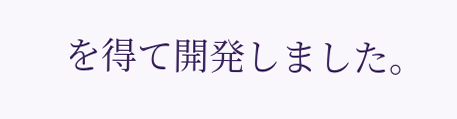を得て開発しました。